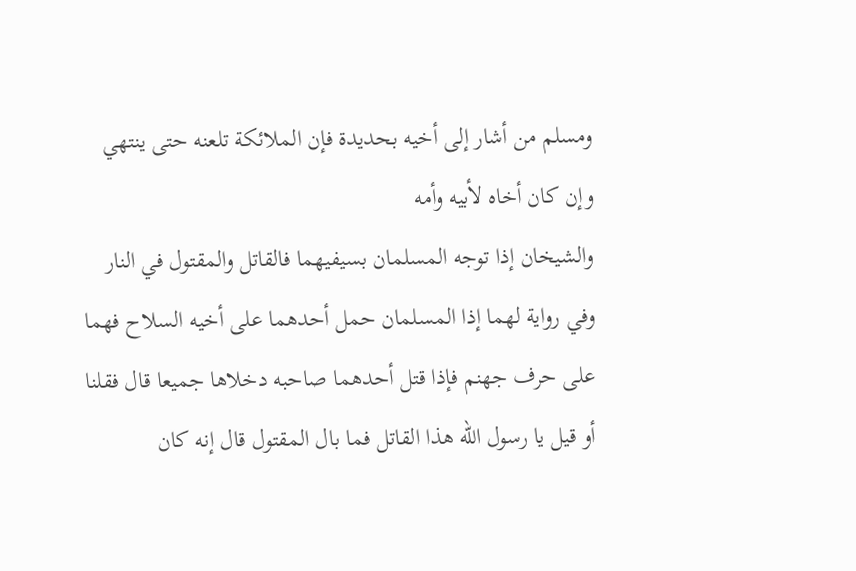ومسلم من أشار إلى أخيه بحديدة فإن الملائكة تلعنه حتى ينتهي وإن كان أخاه لأبيه وأمه
والشيخان إذا توجه المسلمان بسيفيهما فالقاتل والمقتول في النار
وفي رواية لهما إذا المسلمان حمل أحدهما على أخيه السلاح فهما على حرف جهنم فإذا قتل أحدهما صاحبه دخلاها جميعا قال فقلنا أو قيل يا رسول الله هذا القاتل فما بال المقتول قال إنه كان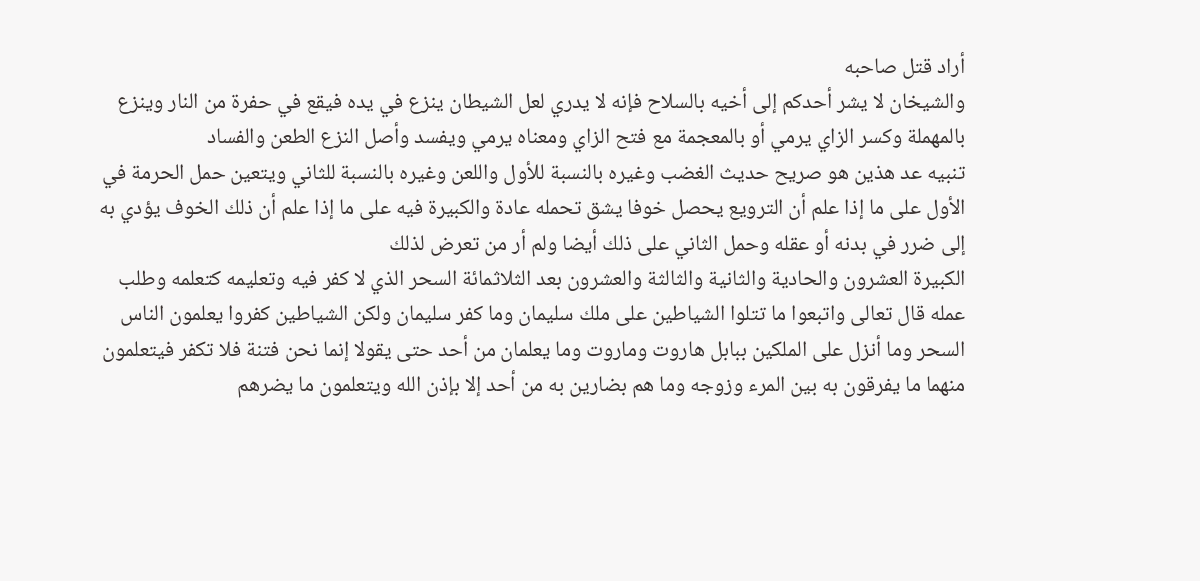أراد قتل صاحبه
والشيخان لا يشر أحدكم إلى أخيه بالسلاح فإنه لا يدري لعل الشيطان ينزع في يده فيقع في حفرة من النار وينزع بالمهملة وكسر الزاي يرمي أو بالمعجمة مع فتح الزاي ومعناه يرمي ويفسد وأصل النزع الطعن والفساد
تنبيه عد هذين هو صريح حديث الغضب وغيره بالنسبة للأول واللعن وغيره بالنسبة للثاني ويتعين حمل الحرمة في الأول على ما إذا علم أن الترويع يحصل خوفا يشق تحمله عادة والكبيرة فيه على ما إذا علم أن ذلك الخوف يؤدي به إلى ضرر في بدنه أو عقله وحمل الثاني على ذلك أيضا ولم أر من تعرض لذلك
الكبيرة العشرون والحادية والثانية والثالثة والعشرون بعد الثلاثمائة السحر الذي لا كفر فيه وتعليمه كتعلمه وطلب عمله قال تعالى واتبعوا ما تتلوا الشياطين على ملك سليمان وما كفر سليمان ولكن الشياطين كفروا يعلمون الناس السحر وما أنزل على الملكين ببابل هاروت وماروت وما يعلمان من أحد حتى يقولا إنما نحن فتنة فلا تكفر فيتعلمون منهما ما يفرقون به بين المرء وزوجه وما هم بضارين به من أحد إلا بإذن الله ويتعلمون ما يضرهم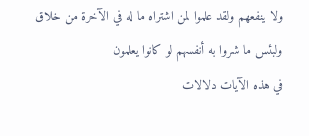ولا ينفعهم ولقد علموا لمن اشتراه ما له في الآخرة من خلاق ولبئس ما شروا به أنفسهم لو كانوا يعلمون
في هذه الآيات دلالات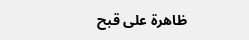ظاهرة على قبح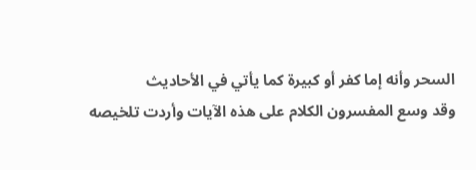السحر وأنه إما كفر أو كبيرة كما يأتي في الأحاديث
وقد وسع المفسرون الكلام على هذه الآيات وأردت تلخيصه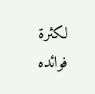لكثرة فوائده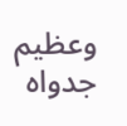وعظيم جدواه